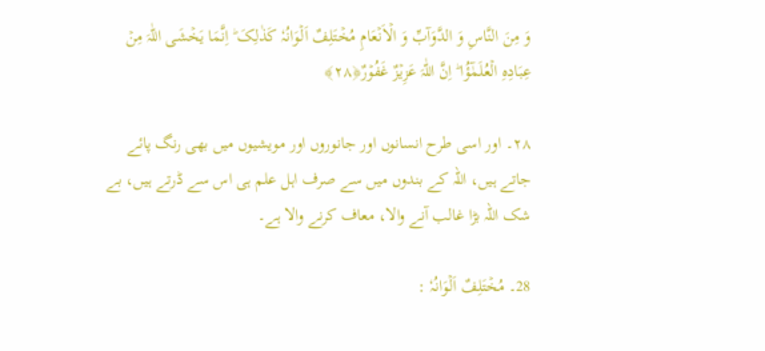وَ مِنَ النَّاسِ وَ الدَّوَآبِّ وَ الۡاَنۡعَامِ مُخۡتَلِفٌ اَلۡوَانُہٗ کَذٰلِکَ ؕ اِنَّمَا یَخۡشَی اللّٰہَ مِنۡ عِبَادِہِ الۡعُلَمٰٓؤُا ؕ اِنَّ اللّٰہَ عَزِیۡزٌ غَفُوۡرٌ﴿۲۸﴾

۲۸۔ اور اسی طرح انسانوں اور جانوروں اور مویشیوں میں بھی رنگ پائے جاتے ہیں، اللہ کے بندوں میں سے صرف اہل علم ہی اس سے ڈرتے ہیں، بے شک اللہ بڑا غالب آنے والا، معاف کرنے والا ہے۔

28۔ مُخۡتَلِفٌ اَلۡوَانُہٗ :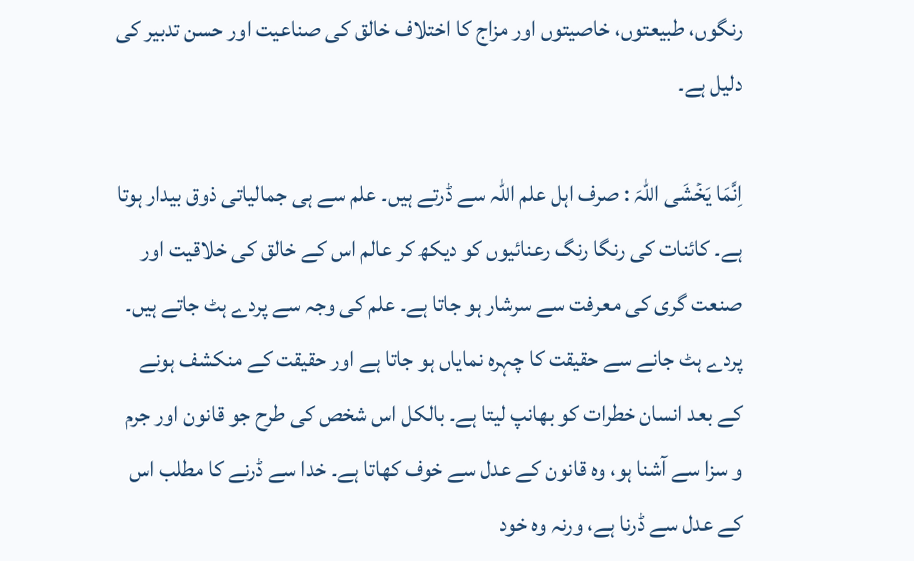رنگوں، طبیعتوں، خاصیتوں اور مزاج کا اختلاف خالق کی صناعیت اور حسن تدبیر کی دلیل ہے۔

اِنَّمَا یَخۡشَی اللّٰہَ : صرف اہل علم اللہ سے ڈرتے ہیں۔ علم سے ہی جمالیاتی ذوق بیدار ہوتا ہے۔ کائنات کی رنگا رنگ رعنائیوں کو دیکھ کر عالم اس کے خالق کی خلاقیت اور صنعت گری کی معرفت سے سرشار ہو جاتا ہے۔ علم کی وجہ سے پردے ہٹ جاتے ہیں۔ پردے ہٹ جانے سے حقیقت کا چہرہ نمایاں ہو جاتا ہے اور حقیقت کے منکشف ہونے کے بعد انسان خطرات کو بھانپ لیتا ہے۔ بالکل اس شخص کی طرح جو قانون اور جرم و سزا سے آشنا ہو، وہ قانون کے عدل سے خوف کھاتا ہے۔ خدا سے ڈرنے کا مطلب اس کے عدل سے ڈرنا ہے، ورنہ وہ خود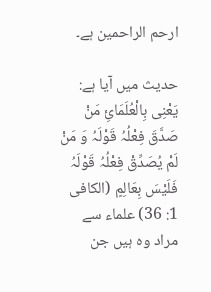ارحم الراحمین ہے۔

حدیث میں آیا ہے: یَعْنِی بِالْعُلَمَائِ مَنْ صَدَّقَ فِعْلُہُ قَوْلَہُ وَ مَنْ لَمْ یُصَدِّقْ فِعْلُہُ قَوْلَہُ فَلَیْسَ بِعَالِمٍ (الکافی 1: 36) علماء سے مراد وہ ہیں جن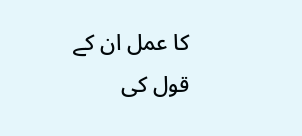کا عمل ان کے قول کی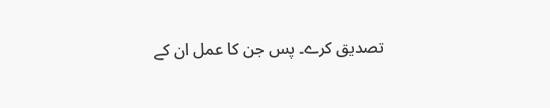تصدیق کرے۔ پس جن کا عمل ان کے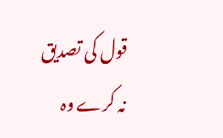قول کی تصدیق نہ کرے وہ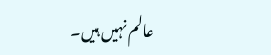عالم نہیں ہیں۔